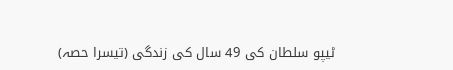ٹیپو سلطان کی 49 سال کی زندگی (تیسرا حصہ)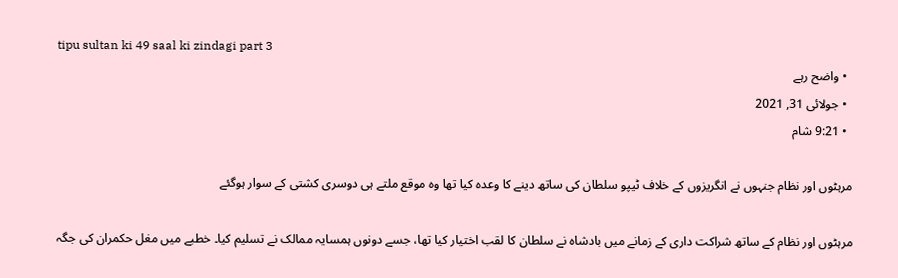tipu sultan ki 49 saal ki zindagi part 3
  • واضح رہے
  • جولائی 31, 2021
  • 9:21 شام

مرہٹوں اور نظام جنہوں نے انگریزوں کے خلاف ٹیپو سلطان کی ساتھ دینے کا وعدہ کیا تھا وہ موقع ملتے ہی دوسری کشتی کے سوار ہوگئے

مرہٹوں اور نظام کے ساتھ شراکت داری کے زمانے میں بادشاہ نے سلطان کا لقب اختیار کیا تھا، جسے دونوں ہمسایہ ممالک نے تسلیم کیا۔ خطبے میں مغل حکمران کی جگہ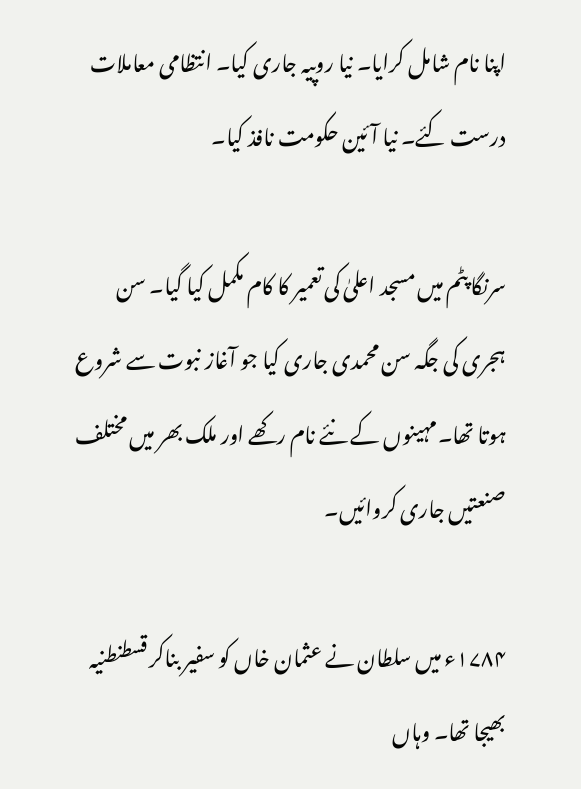اپنا نام شامل کرایا۔ نیا روپیہ جاری کیا۔ انتظامی معاملات درست کئے۔ نیا آئین حکومت نافذ کیا۔

سرنگا پٹم میں مسجد اعلیٰ کی تعمیر کا کام مکمل کیا گیا۔ سن ہجری کی جگہ سن محمدی جاری کیا جو آغاز نبوت سے شروع ہوتا تھا۔مہینوں کے نئے نام رکھے اور ملک بھر میں مختلف صنعتیں جاری کروائیں۔

۱۷۸۴ء میں سلطان نے عثمان خاں کو سفیر بناکر قسطنطنیہ بھیجا تھا۔ وہاں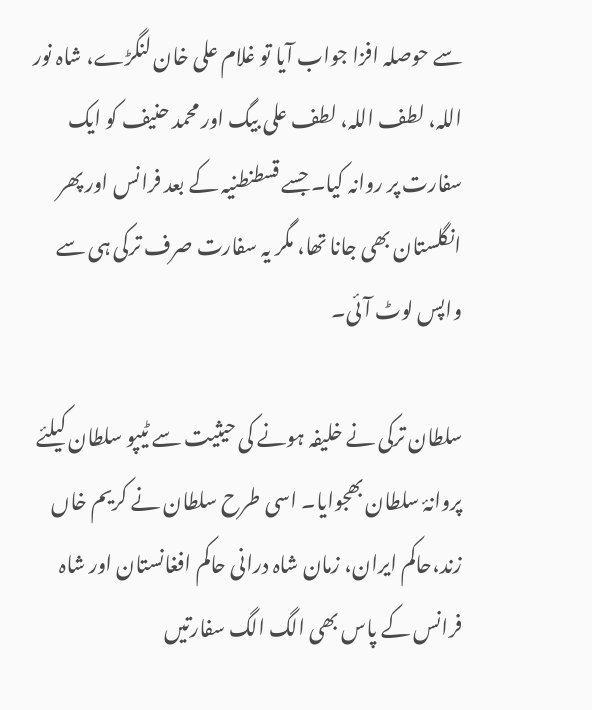سے حوصلہ افزا جواب آیا تو غلام علی خان لنگڑے، شاہ نور اللہ، لطف اللہ، لطف علی بیگ اور محمد حنیف کو ایک سفارت پر روانہ کیا۔ جسے قسطنطنیہ کے بعد فرانس اور پھر انگلستان بھی جانا تھا، مگر یہ سفارت صرف ترکی ہی سے واپس لوٹ آئی۔

سلطان ترکی نے خلیفہ ہونے کی حیثیت سے ٹیپو سلطان کیلئے پروانۂ سلطان بھجوایا۔ اسی طرح سلطان نے کریم خاں زند،حاکم ایران، زمان شاہ درانی حاکم افغانستان اور شاہ فرانس کے پاس بھی الگ الگ سفارتیں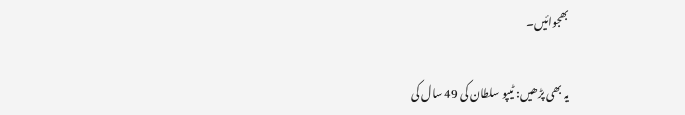بھجوائیں۔

یہ بھی پڑھیں: ٹیپو سلطان کی 49 سال کی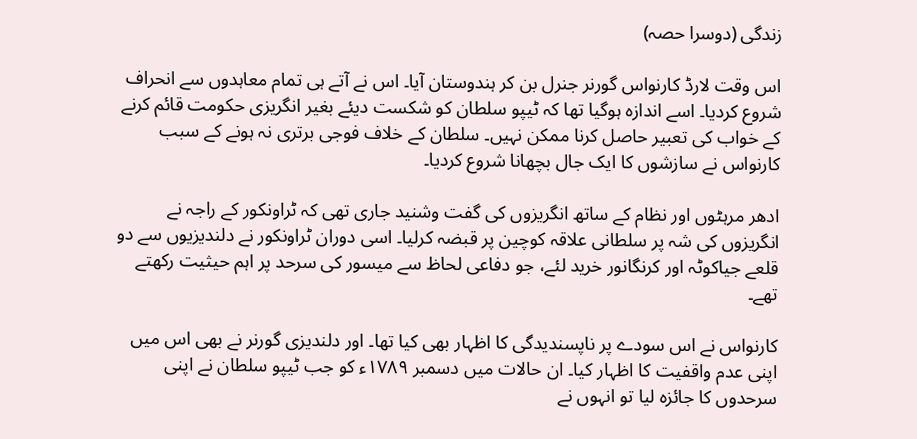زندگی (دوسرا حصہ)

اس وقت لارڈ کارنواس گورنر جنرل بن کر ہندوستان آیا۔ اس نے آتے ہی تمام معاہدوں سے انحراف شروع کردیا۔ اسے اندازہ ہوگیا تھا کہ ٹیپو سلطان کو شکست دیئے بغیر انگریزی حکومت قائم کرنے کے خواب کی تعبیر حاصل کرنا ممکن نہیں۔ سلطان کے خلاف فوجی برتری نہ ہونے کے سبب کارنواس نے سازشوں کا ایک جال بچھانا شروع کردیا۔

ادھر مرہٹوں اور نظام کے ساتھ انگریزوں کی گفت وشنید جاری تھی کہ ٹراونکور کے راجہ نے انگریزوں کی شہ پر سلطانی علاقہ کوچین پر قبضہ کرلیا۔ اسی دوران ٹراونکور نے دلندیزیوں سے دو قلعے جیاکوٹہ اور کرنگانور خرید لئے، جو دفاعی لحاظ سے میسور کی سرحد پر اہم حیثیت رکھتے تھے۔

کارنواس نے اس سودے پر ناپسندیدگی کا اظہار بھی کیا تھا۔ اور دلندیزی گورنر نے بھی اس میں اپنی عدم واقفیت کا اظہار کیا۔ ان حالات میں دسمبر ۱۷۸۹ء کو جب ٹیپو سلطان نے اپنی سرحدوں کا جائزہ لیا تو انہوں نے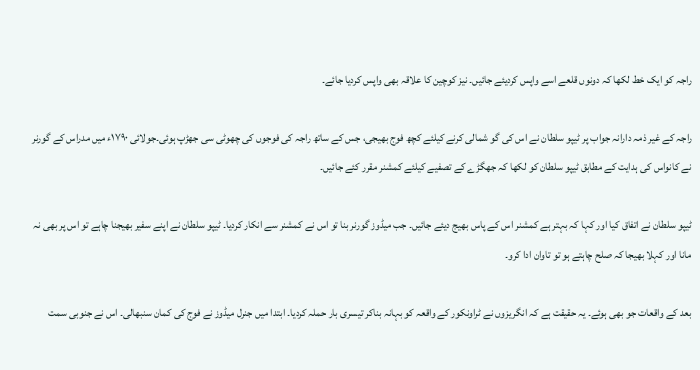راجہ کو ایک خط لکھا کہ دونوں قلعے اسے واپس کردیئے جائیں۔ نیز کوچین کا علاقہ بھی واپس کردیا جائے۔

راجہ کے غیر ذمہ دارانہ جواب پر ٹیپو سلطان نے اس کی گو شمالی کرنے کیلئے کچھ فوج بھیجی، جس کے ساتھ راجہ کی فوجوں کی چھوٹی سی جھڑپ ہوئی۔جولائی ۱۷۹۰ء میں مدراس کے گورنر نے کانواس کی ہدایت کے مطابق ٹیپو سلطان کو لکھا کہ جھگڑے کے تصفیے کیلئے کمشنر مقرر کئے جائیں۔

ٹیپو سلطان نے اتفاق کیا اور کہا کہ بہتر ہے کمشنر اس کے پاس بھیج دیئے جائیں۔ جب میڈوز گورنر بنا تو اس نے کمشنر سے انکار کردیا۔ ٹیپو سلطان نے اپنے سفیر بھیجنا چاہے تو اس پر بھی نہ مانا اور کہلا بھیجا کہ صلح چاہتے ہو تو تاوان ادا کرو۔

بعد کے واقعات جو بھی ہوئے۔ یہ حقیقت ہے کہ انگریزوں نے ٹراونکور کے واقعہ کو بہانہ بناکر تیسری بار حملہ کردیا۔ ابتدا میں جنرل میڈوز نے فوج کی کمان سنبھالی۔ اس نے جنوبی سمت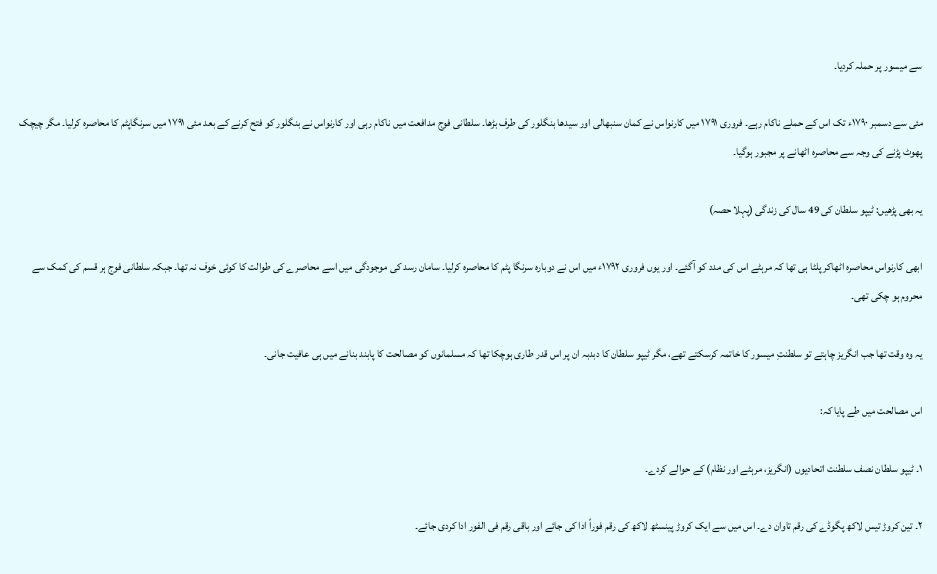سے میسور پر حملہ کردیا۔

مئی سے دسمبر ۱۷۹۰ء تک اس کے حملے ناکام رہے۔ فروری ۱۷۹۱ میں کارنواس نے کمان سنبھالی اور سیدھا بنگلور کی طرف بڑھا۔ سلطانی فوج مدافعت میں ناکام رہی اور کارنواس نے بنگلور کو فتح کرنے کے بعد مئی ۱۷۹۱ میں سرنگاپٹم کا محاصرہ کرلیا۔ مگر چیچک پھوٹ پڑنے کی وجہ سے محاصرہ اٹھانے پر مجبور ہوگیا۔

یہ بھی پڑھیں: ٹیپو سلطان کی 49 سال کی زندگی (پہلا حصہ)

ابھی کارنواس محاصرہ اٹھاکر پلٹا ہی تھا کہ مرہٹے اس کی مدد کو آگئے۔ اور یوں فروری ۱۷۹۲ء میں اس نے دوبارہ سرنگا پٹم کا محاصرہ کرلیا۔ سامان رسد کی موجودگی میں اسے محاصرے کی طوالت کا کوئی خوف نہ تھا۔ جبکہ سلطانی فوج ہر قسم کی کمک سے محروم ہو چکی تھی۔

یہ وہ وقت تھا جب انگریز چاہتے تو سلطنتِ میسور کا خاتمہ کرسکتے تھے، مگر ٹیپو سلطان کا دبدبہ ان پر اس قدر طاری ہوچکا تھا کہ مسلمانوں کو مصالحت کا پابند بنانے میں ہی عافیت جانی۔

اس مصالحت میں طے پایا کہ:

۱۔ ٹیپو سلطان نصف سلطنت اتحادیوں (انگریز، مرہٹے اور نظام) کے حوالے کردے۔

۲۔ تین کروڑ تیس لاکھ پگوڈے کی رقم تاوان دے۔ اس میں سے ایک کروڑ پینسٹھ لاکھ کی رقم فوراً ادا کی جائے اور باقی رقم فی الفور ادا کردی جائے۔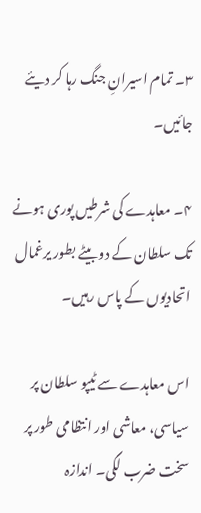۳۔ تمام اسیرانِ جنگ رہا کر دیئے جائیں۔

۴۔ معاہدے کی شرطیں پوری ہونے تک سلطان کے دو بیٹے بطور یرغمال اتحادیوں کے پاس رہیں۔

اس معاہدے سے ٹیپو سلطان پر سیاسی، معاشی اور انتظامی طور پر سخت ضرب لگی۔ اندازہ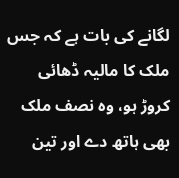لگانے کی بات ہے کہ جس ملک کا مالیہ ڈھائی کروڑ ہو، وہ نصف ملک بھی ہاتھ دے اور تین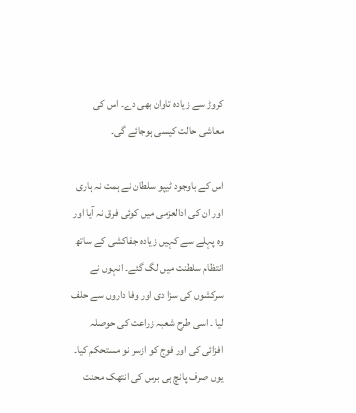کروڑ سے زیادہ تاوان بھی دے۔ اس کی معاشی حالت کیسی ہوجائے گی۔

اس کے باوجود ٹیپو سلطان نے ہمت نہ ہاری اور ان کی ادالعزمی میں کوئی فرق نہ آیا اور وہ پہلے سے کہیں زیادہ جفاکشی کے ساتھ انتظام سلطنت میں لگ گئے۔ انہوں نے سرکشوں کی سزا دی اور وفا داروں سے حلف لیا ۔ اسی طرح شعبہ زراعت کی حوصلہ افزائی کی اور فوج کو ازسر نو مستحکم کیا۔ یوں صرف پانچ ہی برس کی انتھک محنت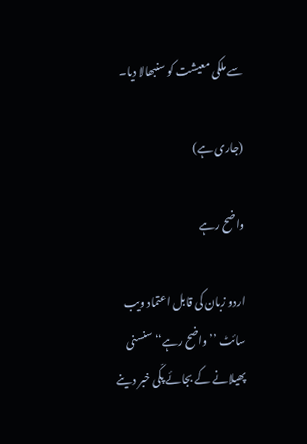سے ملکی معیشت کو سنبھالا دیا۔

(جاری ہے)

واضح رہے

اردو زبان کی قابل اعتماد ویب سائٹ ’’واضح رہے‘‘ سنسنی پھیلانے کے بجائے پکّی خبر دینے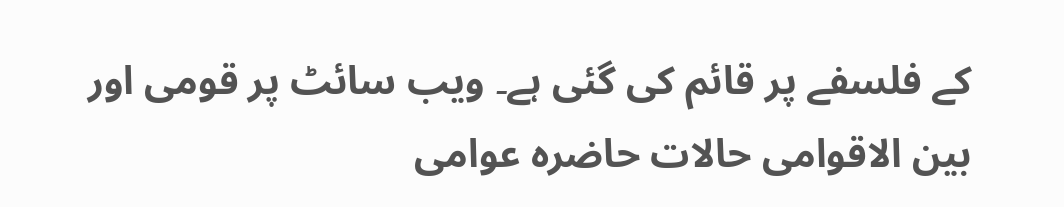کے فلسفے پر قائم کی گئی ہے۔ ویب سائٹ پر قومی اور بین الاقوامی حالات حاضرہ عوامی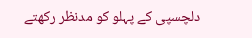دلچسپی کے پہلو کو مدنظر رکھتے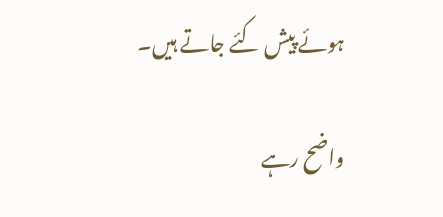ہوئے پیش کئے جاتے ہیں۔

واضح رہے